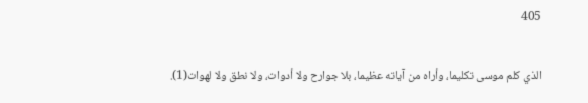405

الذي كلم موسى تكليما، وأراه من آياته عظيما، بلا جوارح ولا أدوات، ولا نطق ولا لهوات(1).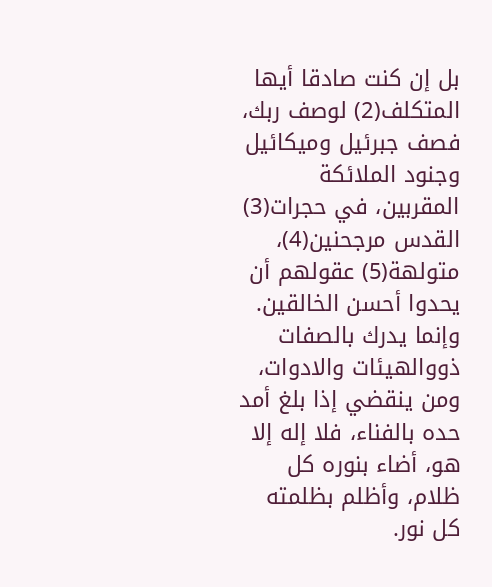بل إن كنت صادقا أيها المتكلف(2) لوصف ربك، فصف جبرئيل وميكائيل وجنود الملائكة المقربين، في حجرات(3) القدس مرجحنين(4)، متولهة(5) عقولهم أن يحدوا أحسن الخالقين. وإنما يدرك بالصفات ذووالهيئات والادوات، ومن ينقضي إذا بلغ أمد حده بالفناء، فلا إله إلا هو، أضاء بنوره كل ظلام، وأظلم بظلمته كل نور.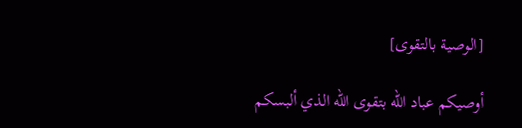[الوصية بالتقوى]

أوصيكم عباد الله بتقوى الله الذي ألبسكم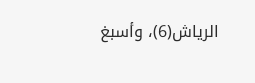الرياش(6)، وأسبغ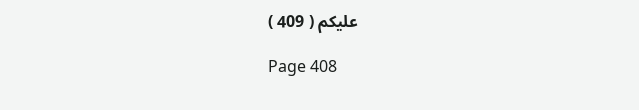عليكم ( 409 )

Page 408